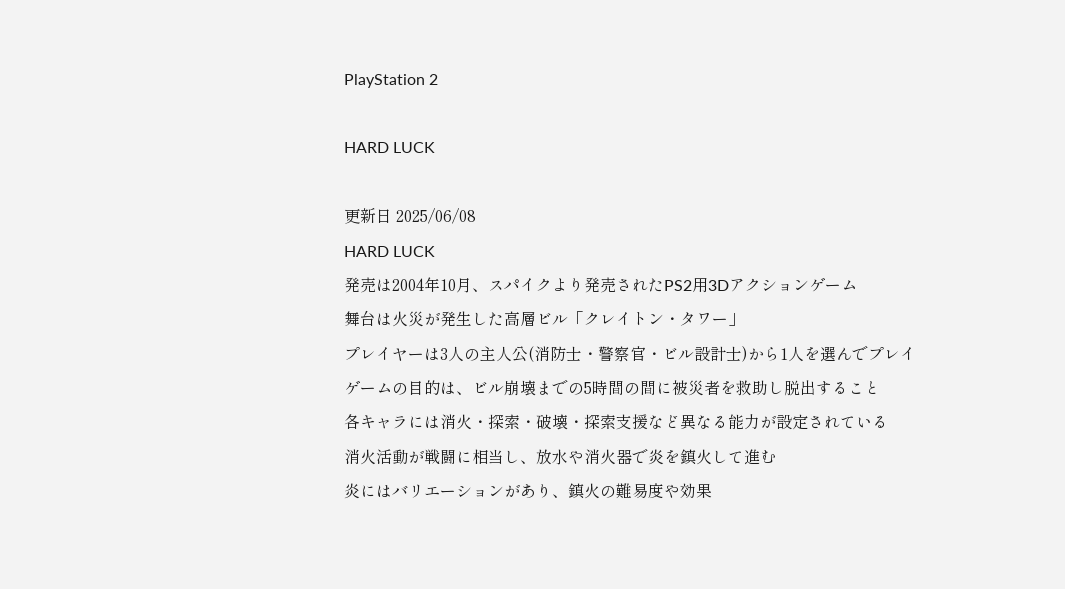PlayStation 2

HARD LUCK

更新日 2025/06/08
HARD LUCK
発売は2004年10月、スパイクより発売されたPS2用3Dアクションゲーム
舞台は火災が発生した高層ビル「クレイトン・タワー」
プレイヤーは3人の主人公(消防士・警察官・ビル設計士)から1人を選んでプレイ
ゲームの目的は、ビル崩壊までの5時間の間に被災者を救助し脱出すること
各キャラには消火・探索・破壊・探索支援など異なる能力が設定されている
消火活動が戦闘に相当し、放水や消火器で炎を鎮火して進む
炎にはバリエーションがあり、鎮火の難易度や効果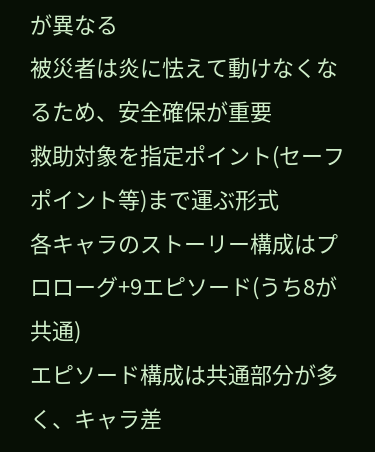が異なる
被災者は炎に怯えて動けなくなるため、安全確保が重要
救助対象を指定ポイント(セーフポイント等)まで運ぶ形式
各キャラのストーリー構成はプロローグ+9エピソード(うち8が共通)
エピソード構成は共通部分が多く、キャラ差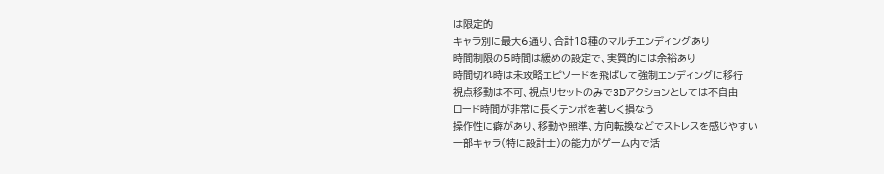は限定的
キャラ別に最大6通り、合計18種のマルチエンディングあり
時間制限の5時間は緩めの設定で、実質的には余裕あり
時間切れ時は未攻略エピソードを飛ばして強制エンディングに移行
視点移動は不可、視点リセットのみで3Dアクションとしては不自由
ロード時間が非常に長くテンポを著しく損なう
操作性に癖があり、移動や照準、方向転換などでストレスを感じやすい
一部キャラ(特に設計士)の能力がゲーム内で活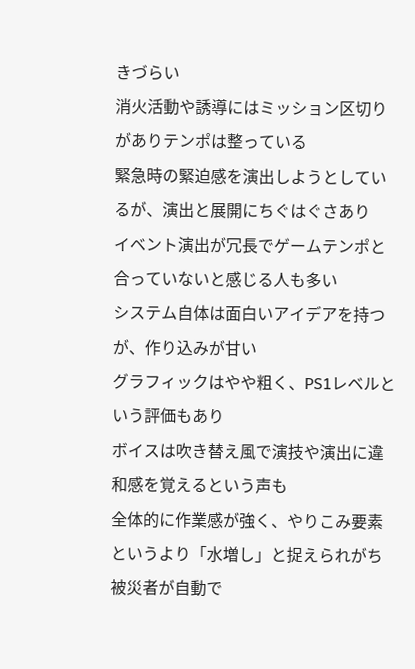きづらい
消火活動や誘導にはミッション区切りがありテンポは整っている
緊急時の緊迫感を演出しようとしているが、演出と展開にちぐはぐさあり
イベント演出が冗長でゲームテンポと合っていないと感じる人も多い
システム自体は面白いアイデアを持つが、作り込みが甘い
グラフィックはやや粗く、PS1レベルという評価もあり
ボイスは吹き替え風で演技や演出に違和感を覚えるという声も
全体的に作業感が強く、やりこみ要素というより「水増し」と捉えられがち
被災者が自動で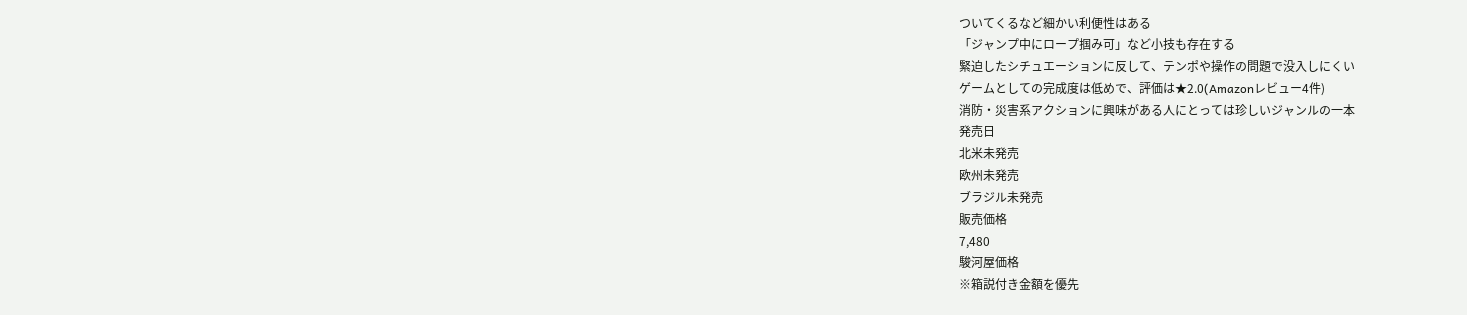ついてくるなど細かい利便性はある
「ジャンプ中にロープ掴み可」など小技も存在する
緊迫したシチュエーションに反して、テンポや操作の問題で没入しにくい
ゲームとしての完成度は低めで、評価は★2.0(Amazonレビュー4件)
消防・災害系アクションに興味がある人にとっては珍しいジャンルの一本
発売日
北米未発売
欧州未発売
ブラジル未発売
販売価格
7,480
駿河屋価格
※箱説付き金額を優先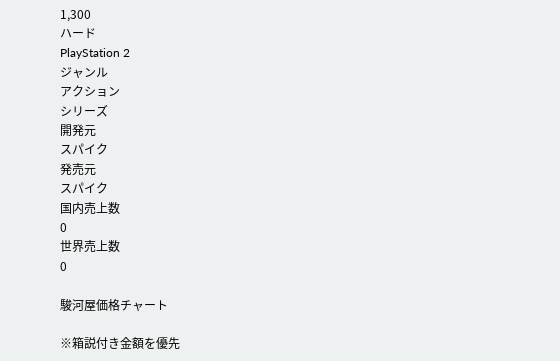1,300
ハード
PlayStation 2
ジャンル
アクション
シリーズ
開発元
スパイク
発売元
スパイク
国内売上数
0
世界売上数
0

駿河屋価格チャート

※箱説付き金額を優先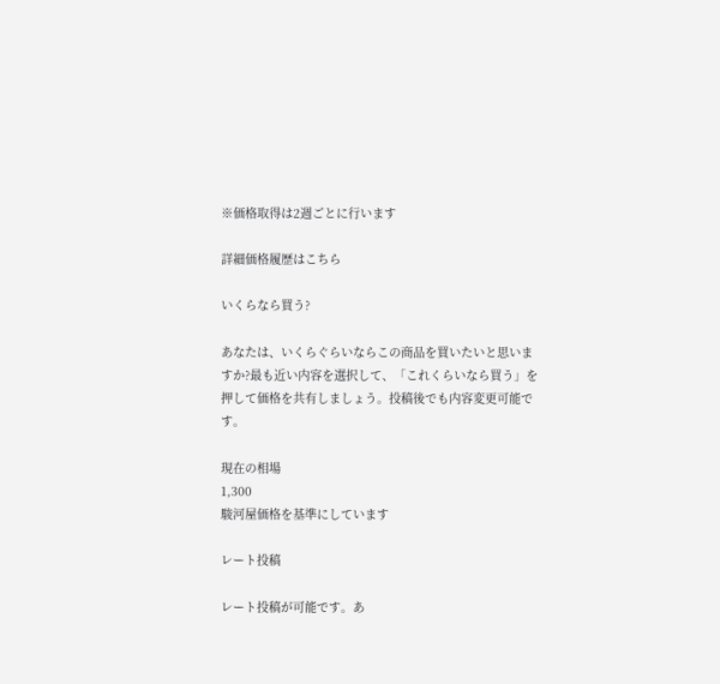※価格取得は2週ごとに行います

詳細価格履歴はこちら

いくらなら買う?

あなたは、いくらぐらいならこの商品を買いたいと思いますか?最も近い内容を選択して、「これくらいなら買う」を押して価格を共有しましょう。投稿後でも内容変更可能です。

現在の相場
1,300
駿河屋価格を基準にしています

レート投稿

レート投稿が可能です。あ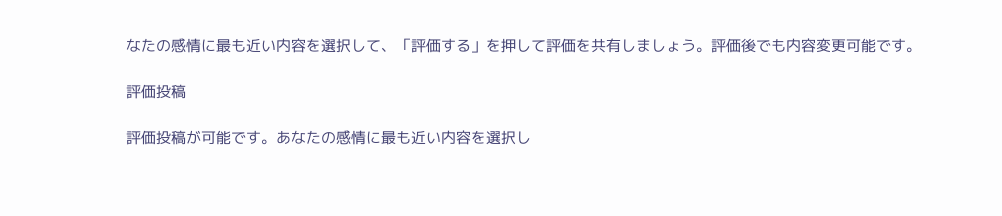なたの感情に最も近い内容を選択して、「評価する」を押して評価を共有しましょう。評価後でも内容変更可能です。

評価投稿

評価投稿が可能です。あなたの感情に最も近い内容を選択し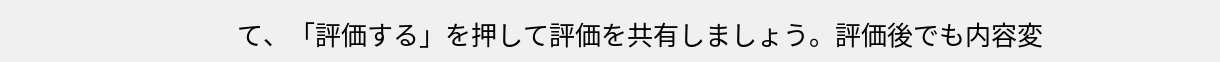て、「評価する」を押して評価を共有しましょう。評価後でも内容変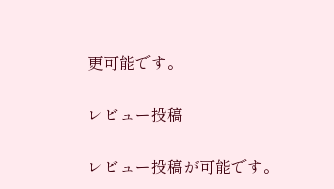更可能です。

レビュー投稿

レビュー投稿が可能です。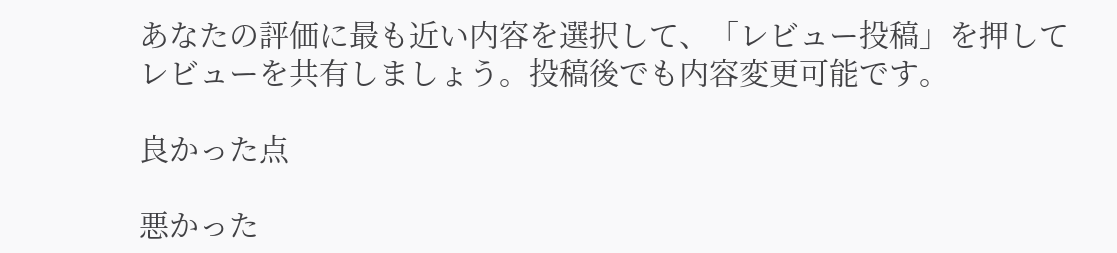あなたの評価に最も近い内容を選択して、「レビュー投稿」を押してレビューを共有しましょう。投稿後でも内容変更可能です。

良かった点

悪かった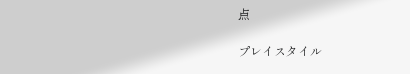点

プレイスタイル